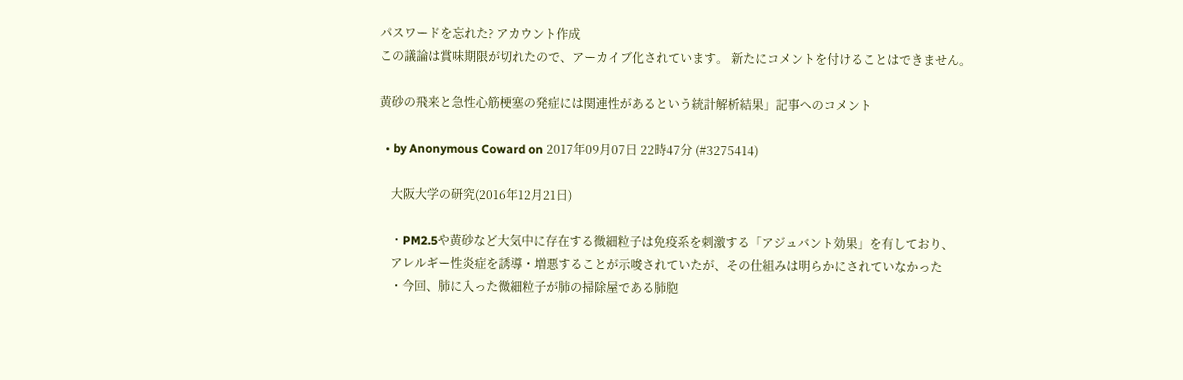パスワードを忘れた? アカウント作成
この議論は賞味期限が切れたので、アーカイブ化されています。 新たにコメントを付けることはできません。

黄砂の飛来と急性心筋梗塞の発症には関連性があるという統計解析結果」記事へのコメント

  • by Anonymous Coward on 2017年09月07日 22時47分 (#3275414)

    大阪大学の研究(2016年12月21日)

    ・PM2.5や黄砂など大気中に存在する微細粒子は免疫系を刺激する「アジュバント効果」を有しており、
    アレルギー性炎症を誘導・増悪することが示唆されていたが、その仕組みは明らかにされていなかった
    ・今回、肺に入った微細粒子が肺の掃除屋である肺胞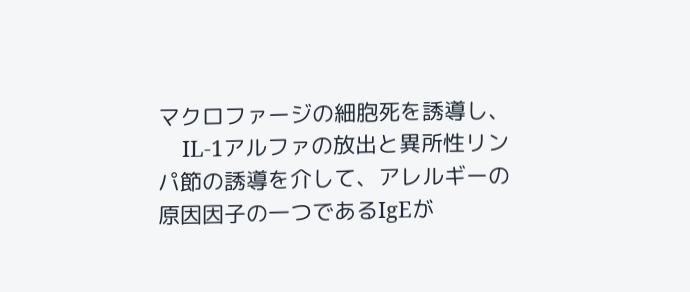マクロファージの細胞死を誘導し、
    IL-1アルファの放出と異所性リンパ節の誘導を介して、アレルギーの原因因子の一つであるIgEが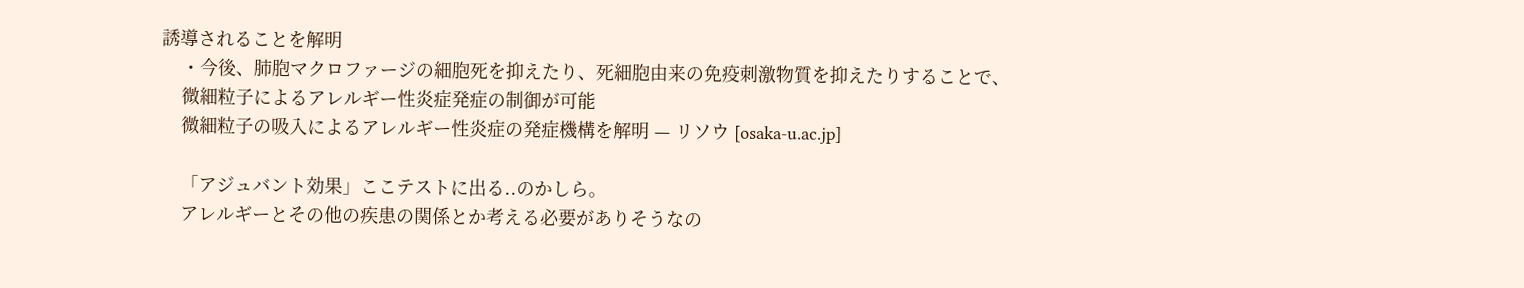誘導されることを解明
    ・今後、肺胞マクロファージの細胞死を抑えたり、死細胞由来の免疫刺激物質を抑えたりすることで、
    微細粒子によるアレルギー性炎症発症の制御が可能
    微細粒子の吸入によるアレルギー性炎症の発症機構を解明 — リソウ [osaka-u.ac.jp]

    「アジュバント効果」ここテストに出る..のかしら。
    アレルギーとその他の疾患の関係とか考える必要がありそうなの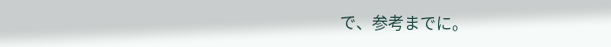で、参考までに。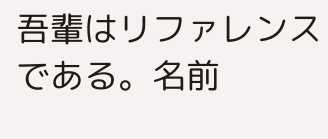吾輩はリファレンスである。名前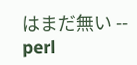はまだ無い -- perl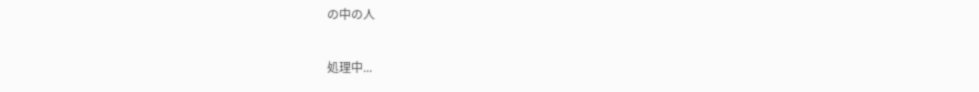の中の人

処理中...